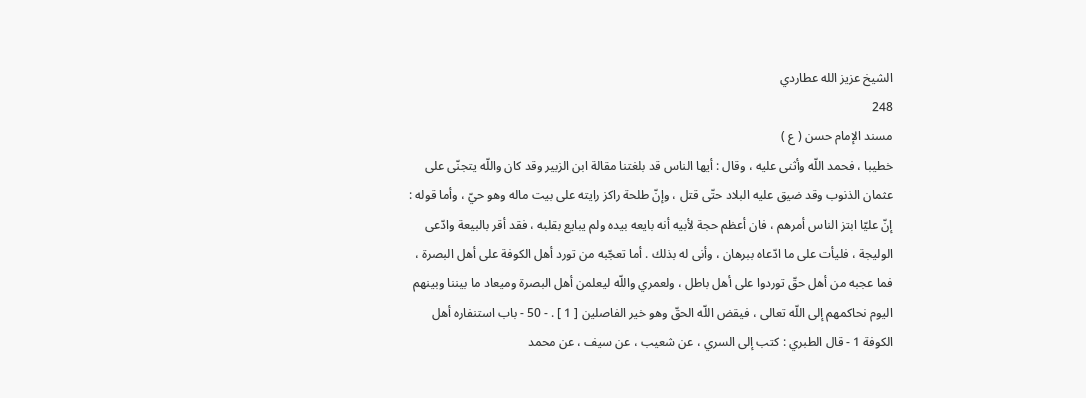الشيخ عزيز الله عطاردي
248
مسند الإمام حسن ( ع )
خطيبا ، فحمد اللّه وأثنى عليه ، وقال : أيها الناس قد بلغتنا مقالة ابن الزبير وقد كان واللّه يتجنّى على عثمان الذنوب وقد ضيق عليه البلاد حتّى قتل ، وإنّ طلحة راكز رايته على بيت ماله وهو حيّ ، وأما قوله : إنّ عليّا ابتز الناس أمرهم ، فان أعظم حجة لأبيه أنه بايعه بيده ولم يبايع بقلبه ، فقد أقر بالبيعة وادّعى الوليجة ، فليأت على ما ادّعاه ببرهان ، وأنى له بذلك . أما تعجّبه من تورد أهل الكوفة على أهل البصرة ، فما عجبه من أهل حقّ توردوا على أهل باطل ، ولعمري واللّه ليعلمن أهل البصرة وميعاد ما بيننا وبينهم اليوم نحاكمهم إلى اللّه تعالى ، فيقض اللّه الحقّ وهو خير الفاصلين [ 1 ] . - 50 - باب استنفاره أهل الكوفة 1 - قال الطبري : كتب إلى السري ، عن شعيب ، عن سيف ، عن محمد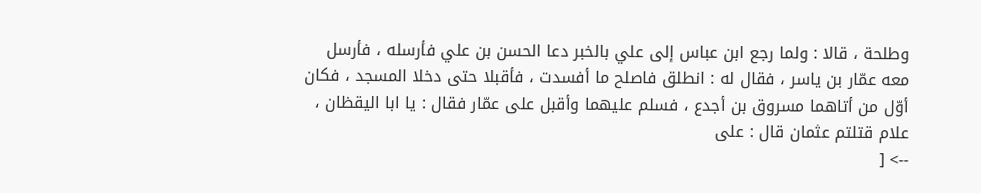وطلحة ، قالا : ولما رجع ابن عباس إلى علي بالخبر دعا الحسن بن علي فأرسله ، فأرسل معه عمّار بن ياسر ، فقال له : انطلق فاصلح ما أفسدت ، فأقبلا حتى دخلا المسجد ، فكان أوّل من أتاهما مسروق بن أجدع ، فسلم عليهما وأقبل على عمّار فقال : يا ابا اليقظان ، علام قتلتم عثمان قال : على
--> [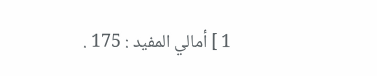1 ] أمالي المفيد : 175 .